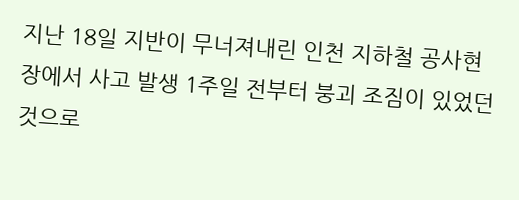지난 18일 지반이 무너져내린 인천 지하철 공사현장에서 사고 발생 1주일 전부터 붕괴 조짐이 있었던 것으로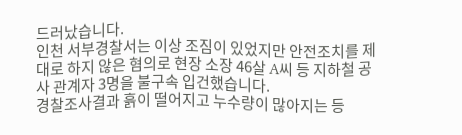드러났습니다.
인천 서부경찰서는 이상 조짐이 있었지만 안전조치를 제대로 하지 않은 혐의로 현장 소장 46살 A씨 등 지하철 공사 관계자 3명을 불구속 입건했습니다.
경찰조사결과 흙이 떨어지고 누수량이 많아지는 등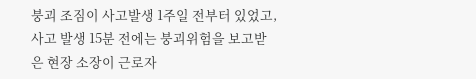붕괴 조짐이 사고발생 1주일 전부터 있었고, 사고 발생 15분 전에는 붕괴위험을 보고받은 현장 소장이 근로자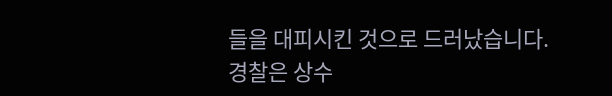들을 대피시킨 것으로 드러났습니다.
경찰은 상수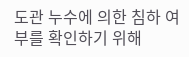도관 누수에 의한 침하 여부를 확인하기 위해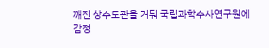깨진 상수도관을 거둬 국립과학수사연구원에 감정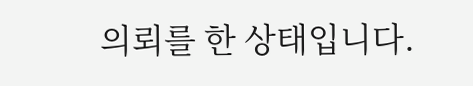의뢰를 한 상태입니다.